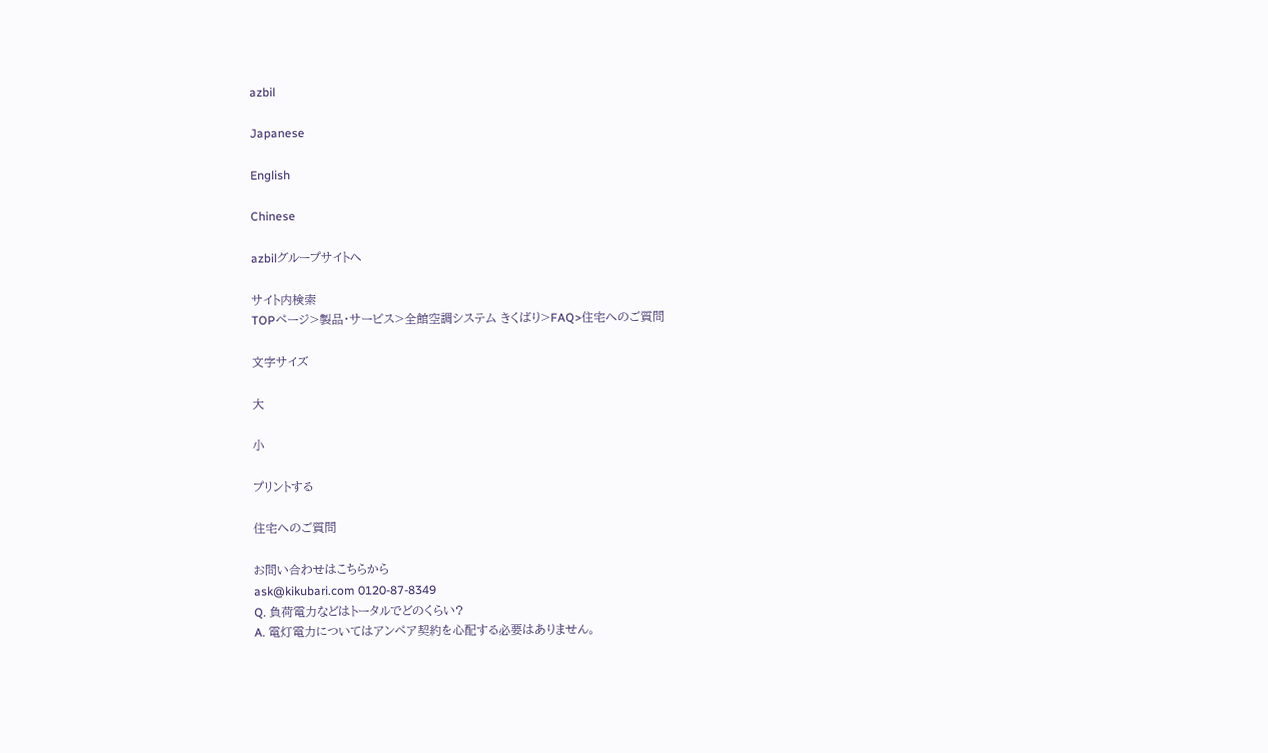azbil

Japanese

English

Chinese

azbilグループサイトへ

サイト内検索
TOPページ>製品・サービス>全館空調システム きくばり>FAQ>住宅へのご質問

文字サイズ

大

小

プリントする

住宅へのご質問

お問い合わせはこちらから
ask@kikubari.com 0120-87-8349
Q. 負荷電力などはトータルでどのくらい?
A. 電灯電力についてはアンペア契約を心配する必要はありません。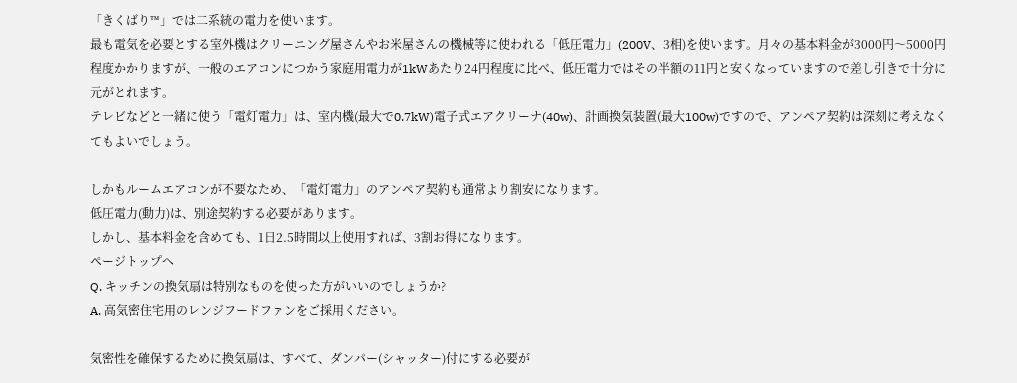「きくばり™」では二系統の電力を使います。
最も電気を必要とする室外機はクリーニング屋さんやお米屋さんの機械等に使われる「低圧電力」(200V、3相)を使います。月々の基本料金が3000円〜5000円程度かかりますが、一般のエアコンにつかう家庭用電力が1kWあたり24円程度に比べ、低圧電力ではその半額の11円と安くなっていますので差し引きで十分に元がとれます。
テレビなどと一緒に使う「電灯電力」は、室内機(最大で0.7kW)電子式エアクリーナ(40w)、計画換気装置(最大100w)ですので、アンペア契約は深刻に考えなくてもよいでしょう。

しかもルームエアコンが不要なため、「電灯電力」のアンペア契約も通常より割安になります。
低圧電力(動力)は、別途契約する必要があります。
しかし、基本料金を含めても、1日2.5時間以上使用すれば、3割お得になります。
ページトップへ
Q. キッチンの換気扇は特別なものを使った方がいいのでしょうか?
A. 高気密住宅用のレンジフードファンをご採用ください。

気密性を確保するために換気扇は、すべて、ダンパー(シャッター)付にする必要が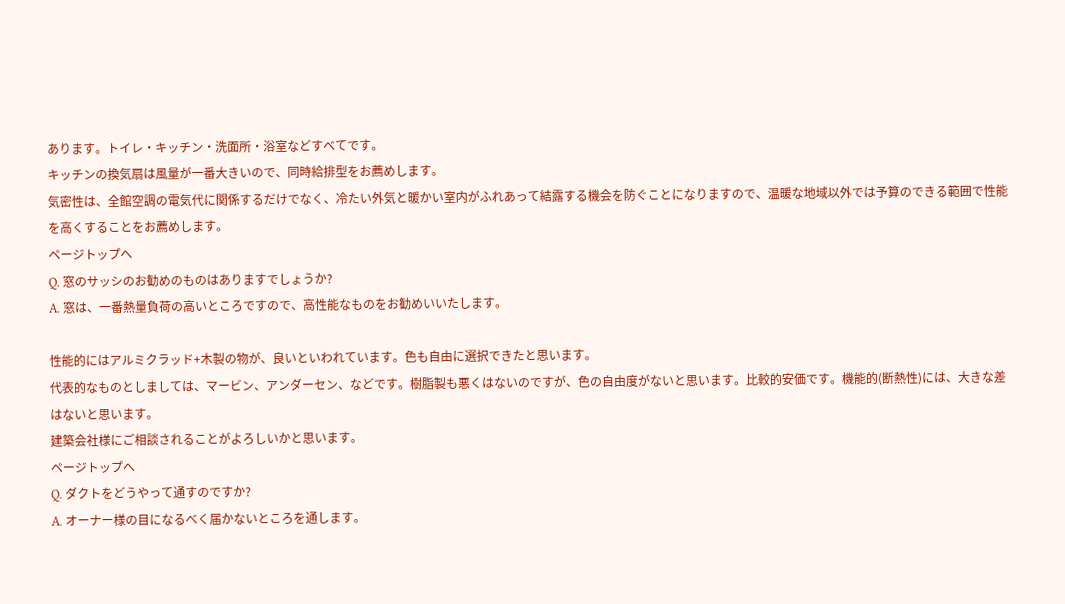あります。トイレ・キッチン・洗面所・浴室などすべてです。
キッチンの換気扇は風量が一番大きいので、同時給排型をお薦めします。
気密性は、全館空調の電気代に関係するだけでなく、冷たい外気と暖かい室内がふれあって結露する機会を防ぐことになりますので、温暖な地域以外では予算のできる範囲で性能を高くすることをお薦めします。
ページトップへ
Q. 窓のサッシのお勧めのものはありますでしょうか?
A. 窓は、一番熱量負荷の高いところですので、高性能なものをお勧めいいたします。

性能的にはアルミクラッド+木製の物が、良いといわれています。色も自由に選択できたと思います。
代表的なものとしましては、マービン、アンダーセン、などです。樹脂製も悪くはないのですが、色の自由度がないと思います。比較的安価です。機能的(断熱性)には、大きな差はないと思います。
建築会社様にご相談されることがよろしいかと思います。
ページトップへ
Q. ダクトをどうやって通すのですか?
A. オーナー様の目になるべく届かないところを通します。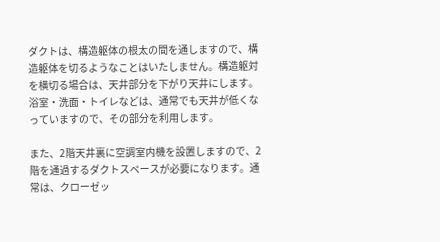ダクトは、構造躯体の根太の間を通しますので、構造躯体を切るようなことはいたしません。構造躯対を横切る場合は、天井部分を下がり天井にします。浴室・洗面・トイレなどは、通常でも天井が低くなっていますので、その部分を利用します。

また、2階天井裏に空調室内機を設置しますので、2階を通過するダクトスペースが必要になります。通常は、クローゼッ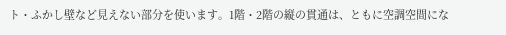ト・ふかし壁など見えない部分を使います。1階・2階の縦の貫通は、ともに空調空間にな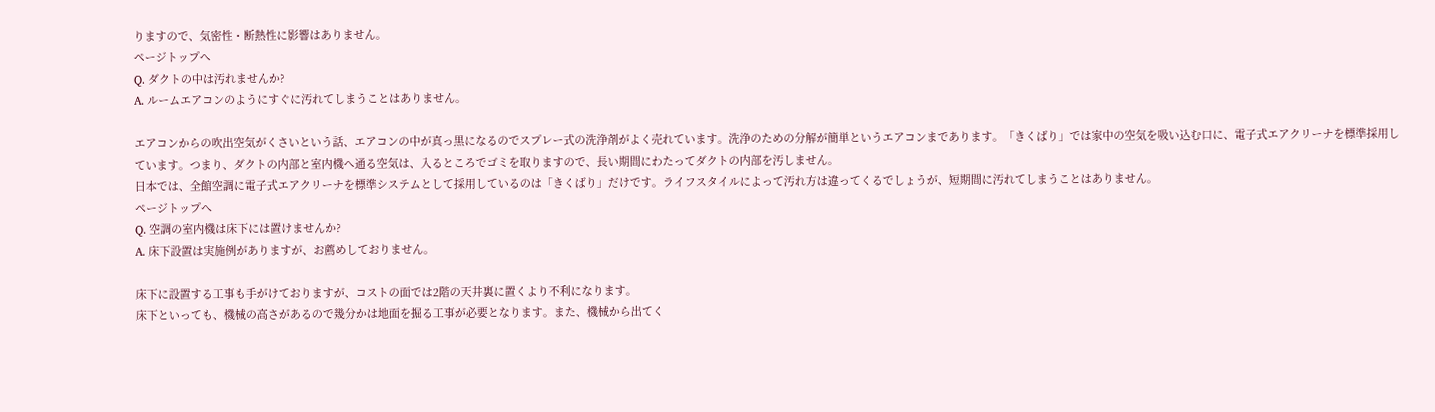りますので、気密性・断熱性に影響はありません。
ページトップへ
Q. ダクトの中は汚れませんか?
A. ルームエアコンのようにすぐに汚れてしまうことはありません。

エアコンからの吹出空気がくさいという話、エアコンの中が真っ黒になるのでスプレー式の洗浄剤がよく売れています。洗浄のための分解が簡単というエアコンまであります。「きくばり」では家中の空気を吸い込む口に、電子式エアクリーナを標準採用しています。つまり、ダクトの内部と室内機へ通る空気は、入るところでゴミを取りますので、長い期間にわたってダクトの内部を汚しません。
日本では、全館空調に電子式エアクリーナを標準システムとして採用しているのは「きくばり」だけです。ライフスタイルによって汚れ方は違ってくるでしょうが、短期間に汚れてしまうことはありません。
ページトップへ
Q. 空調の室内機は床下には置けませんか?
A. 床下設置は実施例がありますが、お薦めしておりません。

床下に設置する工事も手がけておりますが、コストの面では2階の天井裏に置くより不利になります。
床下といっても、機械の高さがあるので幾分かは地面を掘る工事が必要となります。また、機械から出てく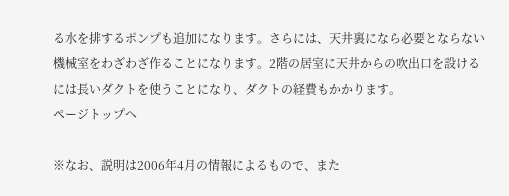る水を排するポンプも追加になります。さらには、天井裏になら必要とならない機械室をわざわざ作ることになります。2階の居室に天井からの吹出口を設けるには長いダクトを使うことになり、ダクトの経費もかかります。
ページトップへ

※なお、説明は2006年4月の情報によるもので、また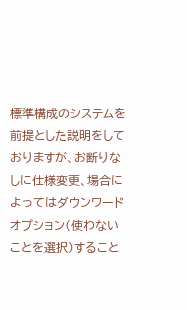標準構成のシステムを前提とした説明をしておりますが、お断りなしに仕様変更、場合によってはダウンワードオプション(使わないことを選択)すること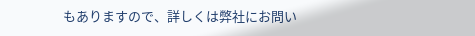もありますので、詳しくは弊社にお問い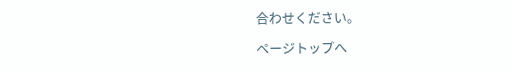合わせください。

ページトップへ